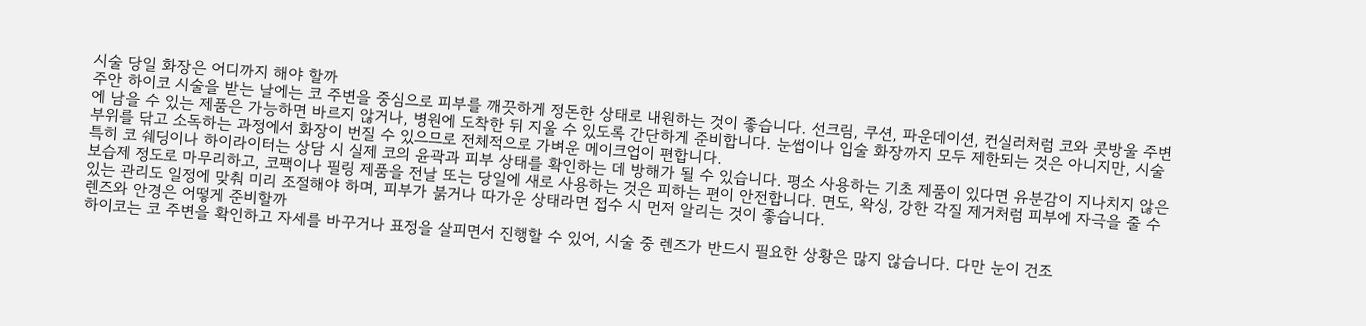시술 당일 화장은 어디까지 해야 할까
주안 하이코 시술을 받는 날에는 코 주변을 중심으로 피부를 깨끗하게 정돈한 상태로 내원하는 것이 좋습니다. 선크림, 쿠션, 파운데이션, 컨실러처럼 코와 콧방울 주변에 남을 수 있는 제품은 가능하면 바르지 않거나, 병원에 도착한 뒤 지울 수 있도록 간단하게 준비합니다. 눈썹이나 입술 화장까지 모두 제한되는 것은 아니지만, 시술 부위를 닦고 소독하는 과정에서 화장이 번질 수 있으므로 전체적으로 가벼운 메이크업이 편합니다.
특히 코 쉐딩이나 하이라이터는 상담 시 실제 코의 윤곽과 피부 상태를 확인하는 데 방해가 될 수 있습니다. 평소 사용하는 기초 제품이 있다면 유분감이 지나치지 않은 보습제 정도로 마무리하고, 코팩이나 필링 제품을 전날 또는 당일에 새로 사용하는 것은 피하는 편이 안전합니다. 면도, 왁싱, 강한 각질 제거처럼 피부에 자극을 줄 수 있는 관리도 일정에 맞춰 미리 조절해야 하며, 피부가 붉거나 따가운 상태라면 접수 시 먼저 알리는 것이 좋습니다.
렌즈와 안경은 어떻게 준비할까
하이코는 코 주변을 확인하고 자세를 바꾸거나 표정을 살피면서 진행할 수 있어, 시술 중 렌즈가 반드시 필요한 상황은 많지 않습니다. 다만 눈이 건조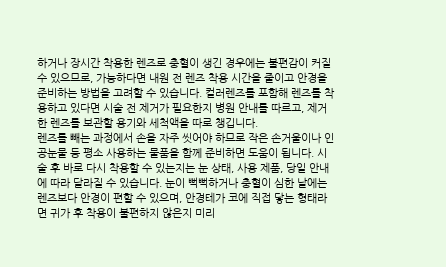하거나 장시간 착용한 렌즈로 충혈이 생긴 경우에는 불편감이 커질 수 있으므로, 가능하다면 내원 전 렌즈 착용 시간을 줄이고 안경을 준비하는 방법을 고려할 수 있습니다. 컬러렌즈를 포함해 렌즈를 착용하고 있다면 시술 전 제거가 필요한지 병원 안내를 따르고, 제거한 렌즈를 보관할 용기와 세척액을 따로 챙깁니다.
렌즈를 빼는 과정에서 손을 자주 씻어야 하므로 작은 손거울이나 인공눈물 등 평소 사용하는 물품을 함께 준비하면 도움이 됩니다. 시술 후 바로 다시 착용할 수 있는지는 눈 상태, 사용 제품, 당일 안내에 따라 달라질 수 있습니다. 눈이 뻑뻑하거나 충혈이 심한 날에는 렌즈보다 안경이 편할 수 있으며, 안경테가 코에 직접 닿는 형태라면 귀가 후 착용이 불편하지 않은지 미리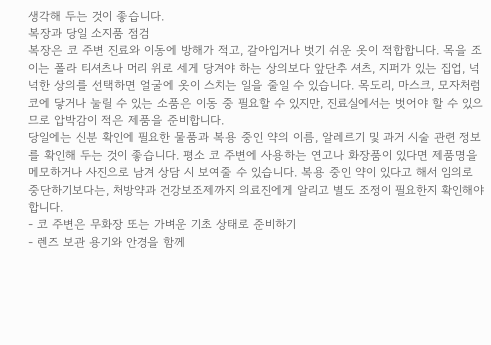생각해 두는 것이 좋습니다.
복장과 당일 소지품 점검
복장은 코 주변 진료와 이동에 방해가 적고, 갈아입거나 벗기 쉬운 옷이 적합합니다. 목을 조이는 폴라 티셔츠나 머리 위로 세게 당겨야 하는 상의보다 앞단추 셔츠, 지퍼가 있는 집업, 넉넉한 상의를 선택하면 얼굴에 옷이 스치는 일을 줄일 수 있습니다. 목도리, 마스크, 모자처럼 코에 닿거나 눌릴 수 있는 소품은 이동 중 필요할 수 있지만, 진료실에서는 벗어야 할 수 있으므로 압박감이 적은 제품을 준비합니다.
당일에는 신분 확인에 필요한 물품과 복용 중인 약의 이름, 알레르기 및 과거 시술 관련 정보를 확인해 두는 것이 좋습니다. 평소 코 주변에 사용하는 연고나 화장품이 있다면 제품명을 메모하거나 사진으로 남겨 상담 시 보여줄 수 있습니다. 복용 중인 약이 있다고 해서 임의로 중단하기보다는, 처방약과 건강보조제까지 의료진에게 알리고 별도 조정이 필요한지 확인해야 합니다.
- 코 주변은 무화장 또는 가벼운 기초 상태로 준비하기
- 렌즈 보관 용기와 안경을 함께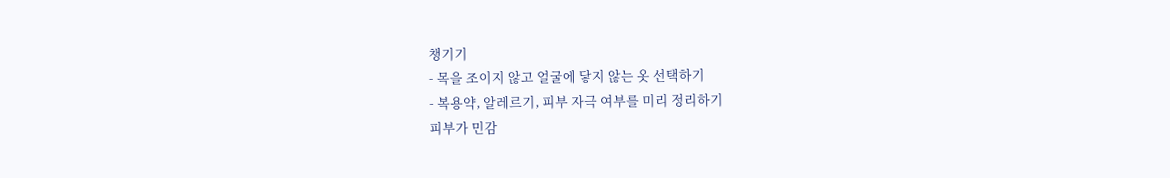챙기기
- 목을 조이지 않고 얼굴에 닿지 않는 옷 선택하기
- 복용약, 알레르기, 피부 자극 여부를 미리 정리하기
피부가 민감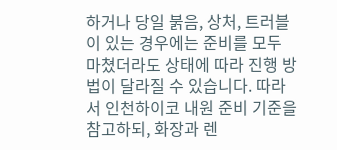하거나 당일 붉음, 상처, 트러블이 있는 경우에는 준비를 모두 마쳤더라도 상태에 따라 진행 방법이 달라질 수 있습니다. 따라서 인천하이코 내원 준비 기준을 참고하되, 화장과 렌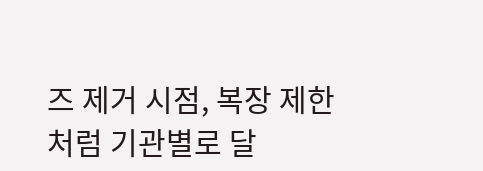즈 제거 시점, 복장 제한처럼 기관별로 달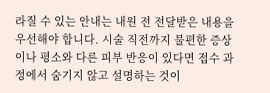라질 수 있는 안내는 내원 전 전달받은 내용을 우선해야 합니다. 시술 직전까지 불편한 증상이나 평소와 다른 피부 반응이 있다면 접수 과정에서 숨기지 않고 설명하는 것이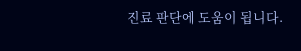진료 판단에 도움이 됩니다.